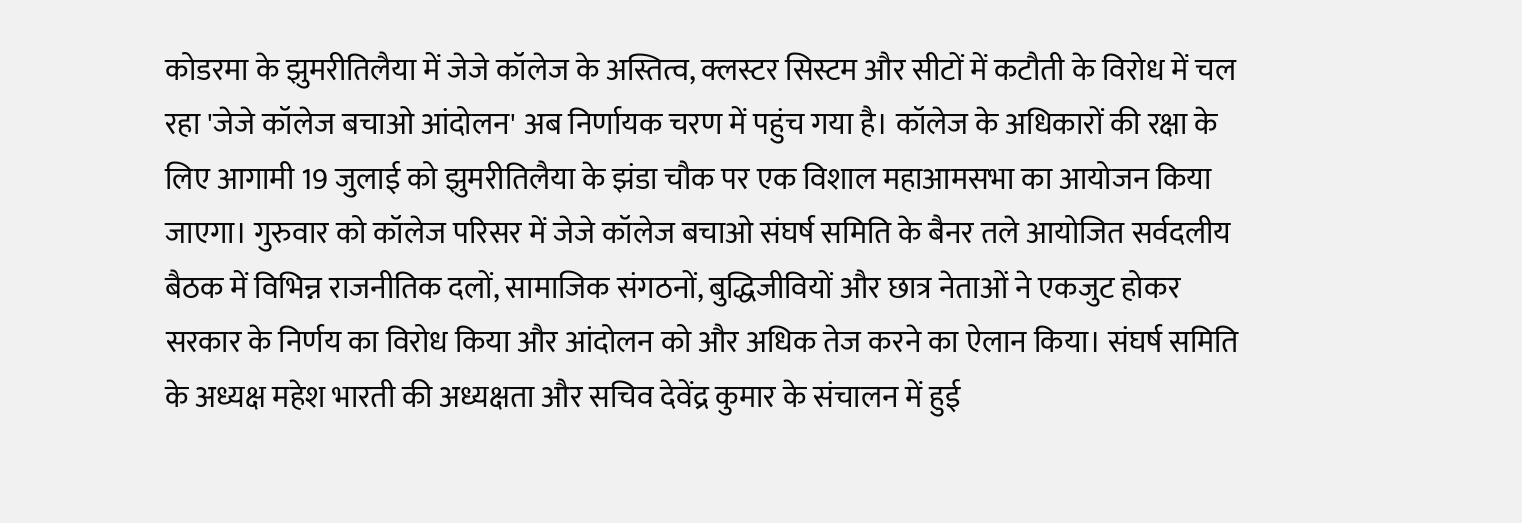कोडरमा के झुमरीतिलैया में जेजे कॉलेज के अस्तित्व, क्लस्टर सिस्टम और सीटों में कटौती के विरोध में चल रहा 'जेजे कॉलेज बचाओ आंदोलन' अब निर्णायक चरण में पहुंच गया है। कॉलेज के अधिकारों की रक्षा के लिए आगामी 19 जुलाई को झुमरीतिलैया के झंडा चौक पर एक विशाल महाआमसभा का आयोजन किया जाएगा। गुरुवार को कॉलेज परिसर में जेजे कॉलेज बचाओ संघर्ष समिति के बैनर तले आयोजित सर्वदलीय बैठक में विभिन्न राजनीतिक दलों, सामाजिक संगठनों, बुद्धिजीवियों और छात्र नेताओं ने एकजुट होकर सरकार के निर्णय का विरोध किया और आंदोलन को और अधिक तेज करने का ऐलान किया। संघर्ष समिति के अध्यक्ष महेश भारती की अध्यक्षता और सचिव देवेंद्र कुमार के संचालन में हुई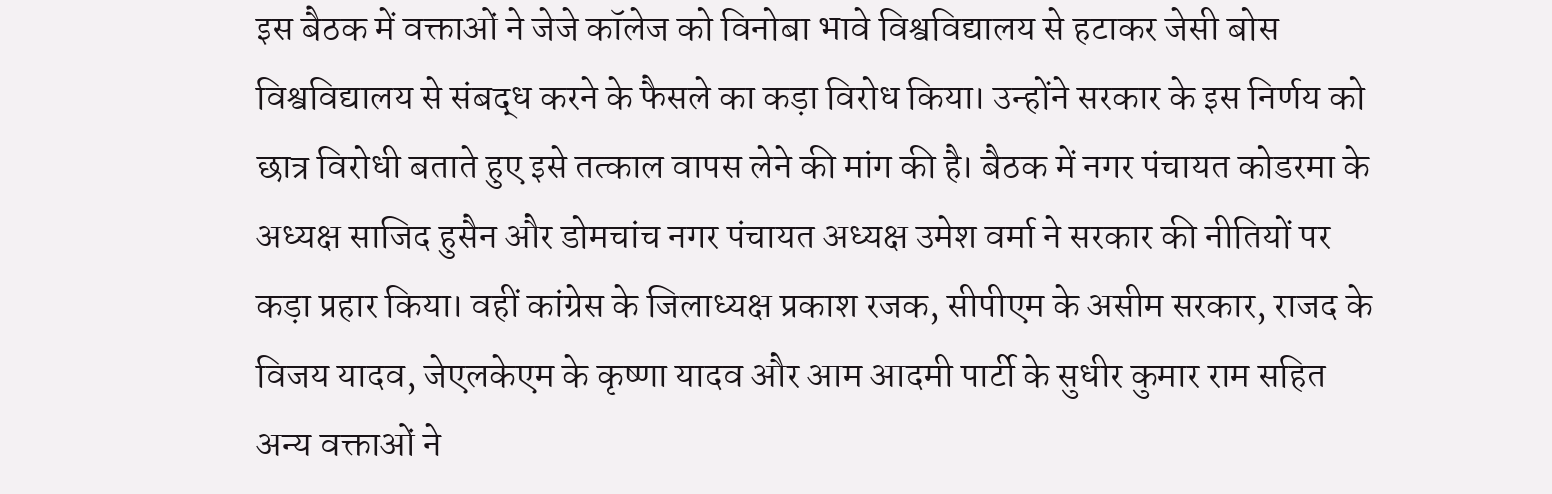इस बैठक में वक्ताओं ने जेजे कॉलेज को विनोबा भावे विश्वविद्यालय से हटाकर जेसी बोस विश्वविद्यालय से संबद्ध करने के फैसले का कड़ा विरोध किया। उन्होंने सरकार के इस निर्णय को छात्र विरोधी बताते हुए इसे तत्काल वापस लेने की मांग की है। बैठक में नगर पंचायत कोडरमा के अध्यक्ष साजिद हुसैन और डोमचांच नगर पंचायत अध्यक्ष उमेश वर्मा ने सरकार की नीतियों पर कड़ा प्रहार किया। वहीं कांग्रेस के जिलाध्यक्ष प्रकाश रजक, सीपीएम के असीम सरकार, राजद के विजय यादव, जेएलकेएम के कृष्णा यादव और आम आदमी पार्टी के सुधीर कुमार राम सहित अन्य वक्ताओं ने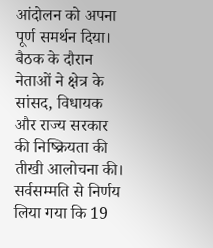आंदोलन को अपना पूर्ण समर्थन दिया। बैठक के दौरान नेताओं ने क्षेत्र के सांसद, विधायक और राज्य सरकार की निष्क्रियता की तीखी आलोचना की। सर्वसम्मति से निर्णय लिया गया कि 19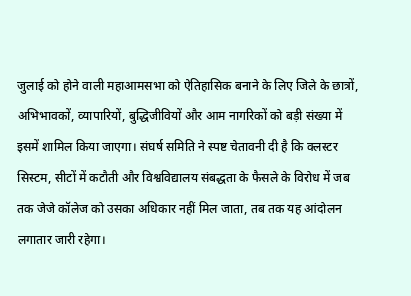जुलाई को होने वाली महाआमसभा को ऐतिहासिक बनाने के लिए जिले के छात्रों, अभिभावकों, व्यापारियों, बुद्धिजीवियों और आम नागरिकों को बड़ी संख्या में इसमें शामिल किया जाएगा। संघर्ष समिति ने स्पष्ट चेतावनी दी है कि क्लस्टर सिस्टम, सीटों में कटौती और विश्वविद्यालय संबद्धता के फैसले के विरोध में जब तक जेजे कॉलेज को उसका अधिकार नहीं मिल जाता, तब तक यह आंदोलन लगातार जारी रहेगा।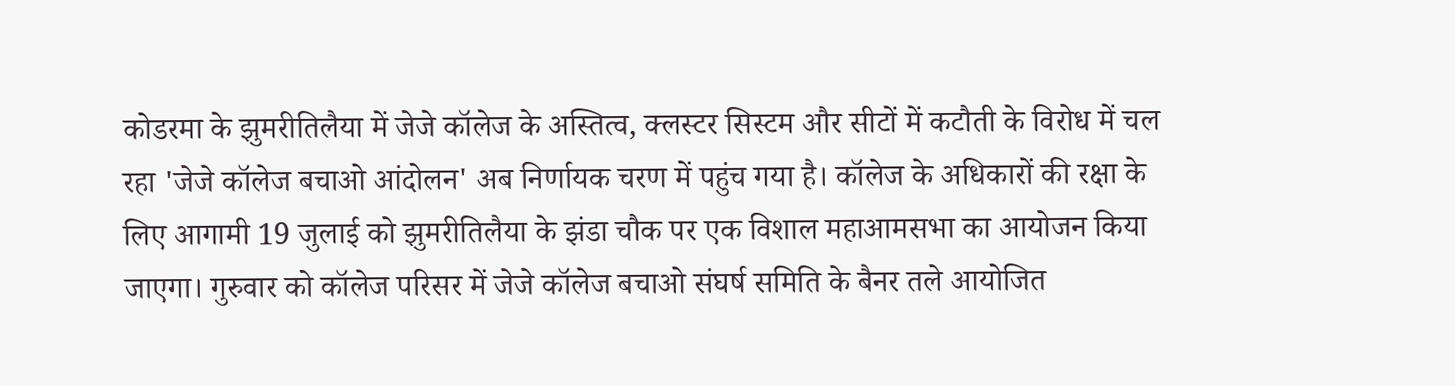कोडरमा के झुमरीतिलैया में जेजे कॉलेज के अस्तित्व, क्लस्टर सिस्टम और सीटों में कटौती के विरोध में चल रहा 'जेजे कॉलेज बचाओ आंदोलन' अब निर्णायक चरण में पहुंच गया है। कॉलेज के अधिकारों की रक्षा के लिए आगामी 19 जुलाई को झुमरीतिलैया के झंडा चौक पर एक विशाल महाआमसभा का आयोजन किया जाएगा। गुरुवार को कॉलेज परिसर में जेजे कॉलेज बचाओ संघर्ष समिति के बैनर तले आयोजित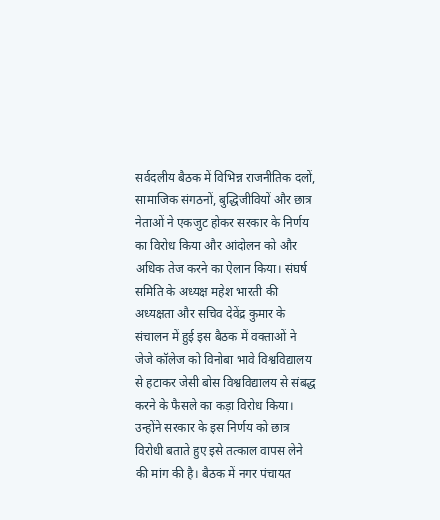सर्वदलीय बैठक में विभिन्न राजनीतिक दलों, सामाजिक संगठनों, बुद्धिजीवियों और छात्र नेताओं ने एकजुट होकर सरकार के निर्णय का विरोध किया और आंदोलन को और अधिक तेज करने का ऐलान किया। संघर्ष समिति के अध्यक्ष महेश भारती की अध्यक्षता और सचिव देवेंद्र कुमार के संचालन में हुई इस बैठक में वक्ताओं ने जेजे कॉलेज को विनोबा भावे विश्वविद्यालय से हटाकर जेसी बोस विश्वविद्यालय से संबद्ध करने के फैसले का कड़ा विरोध किया। उन्होंने सरकार के इस निर्णय को छात्र विरोधी बताते हुए इसे तत्काल वापस लेने की मांग की है। बैठक में नगर पंचायत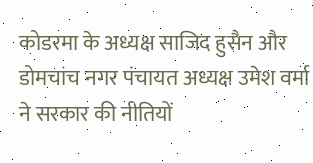कोडरमा के अध्यक्ष साजिद हुसैन और डोमचांच नगर पंचायत अध्यक्ष उमेश वर्मा ने सरकार की नीतियों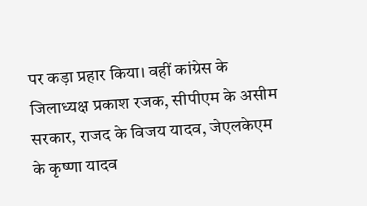पर कड़ा प्रहार किया। वहीं कांग्रेस के जिलाध्यक्ष प्रकाश रजक, सीपीएम के असीम सरकार, राजद के विजय यादव, जेएलकेएम के कृष्णा यादव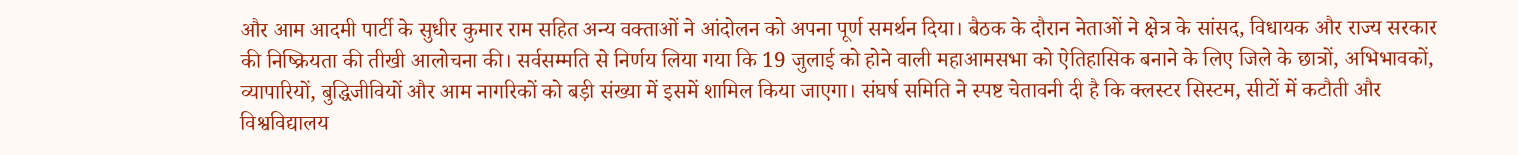और आम आदमी पार्टी के सुधीर कुमार राम सहित अन्य वक्ताओं ने आंदोलन को अपना पूर्ण समर्थन दिया। बैठक के दौरान नेताओं ने क्षेत्र के सांसद, विधायक और राज्य सरकार की निष्क्रियता की तीखी आलोचना की। सर्वसम्मति से निर्णय लिया गया कि 19 जुलाई को होने वाली महाआमसभा को ऐतिहासिक बनाने के लिए जिले के छात्रों, अभिभावकों, व्यापारियों, बुद्धिजीवियों और आम नागरिकों को बड़ी संख्या में इसमें शामिल किया जाएगा। संघर्ष समिति ने स्पष्ट चेतावनी दी है कि क्लस्टर सिस्टम, सीटों में कटौती और विश्वविद्यालय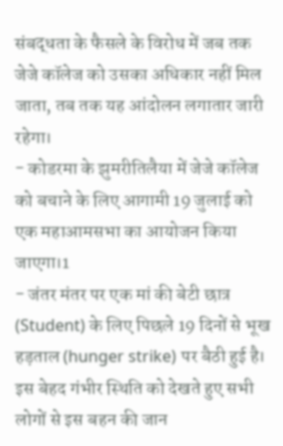संबद्धता के फैसले के विरोध में जब तक जेजे कॉलेज को उसका अधिकार नहीं मिल जाता, तब तक यह आंदोलन लगातार जारी रहेगा।
- कोडरमा के झुमरीतिलैया में जेजे कॉलेज को बचाने के लिए आगामी 19 जुलाई को एक महाआमसभा का आयोजन किया जाएगा।1
- जंतर मंतर पर एक मां की बेटी छात्र (Student) के लिए पिछले 19 दिनों से भूख हड़ताल (hunger strike) पर बैठी हुई है। इस बेहद गंभीर स्थिति को देखते हुए सभी लोगों से इस बहन की जान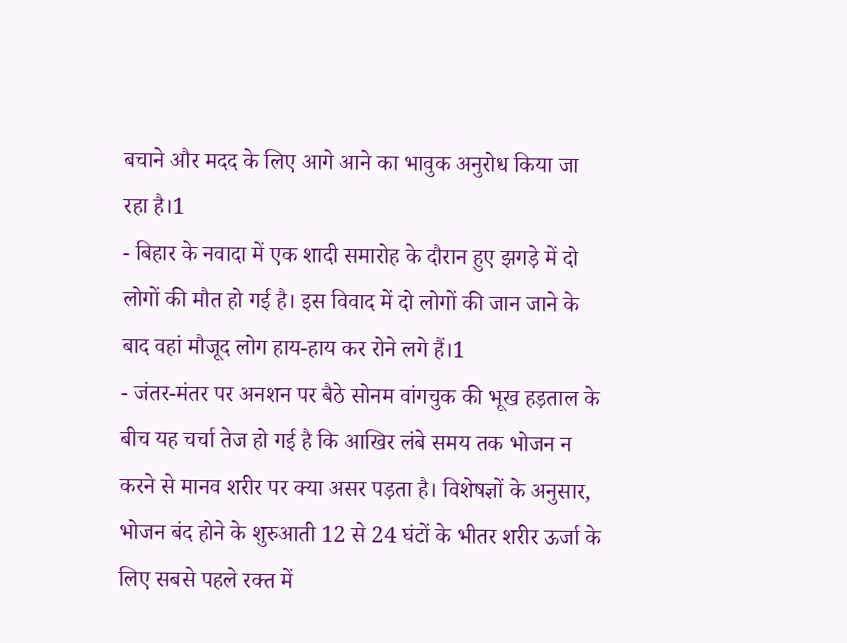बचाने और मदद के लिए आगे आने का भावुक अनुरोध किया जा रहा है।1
- बिहार के नवादा में एक शादी समारोह के दौरान हुए झगड़े में दो लोगों की मौत हो गई है। इस विवाद में दो लोगों की जान जाने के बाद वहां मौजूद लोग हाय-हाय कर रोने लगे हैं।1
- जंतर-मंतर पर अनशन पर बैठे सोनम वांगचुक की भूख हड़ताल के बीच यह चर्चा तेज हो गई है कि आखिर लंबे समय तक भोजन न करने से मानव शरीर पर क्या असर पड़ता है। विशेषज्ञों के अनुसार, भोजन बंद होने के शुरुआती 12 से 24 घंटों के भीतर शरीर ऊर्जा के लिए सबसे पहले रक्त में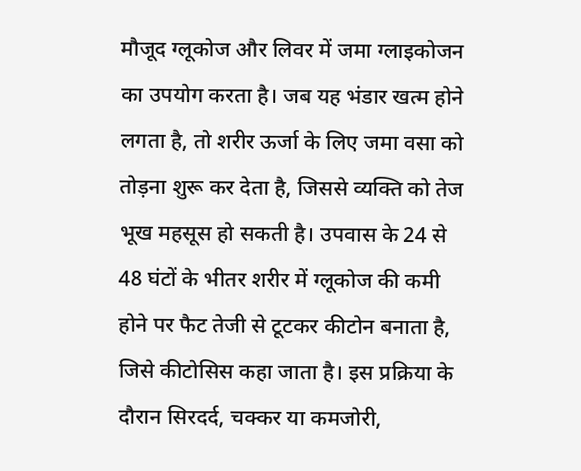मौजूद ग्लूकोज और लिवर में जमा ग्लाइकोजन का उपयोग करता है। जब यह भंडार खत्म होने लगता है, तो शरीर ऊर्जा के लिए जमा वसा को तोड़ना शुरू कर देता है, जिससे व्यक्ति को तेज भूख महसूस हो सकती है। उपवास के 24 से 48 घंटों के भीतर शरीर में ग्लूकोज की कमी होने पर फैट तेजी से टूटकर कीटोन बनाता है, जिसे कीटोसिस कहा जाता है। इस प्रक्रिया के दौरान सिरदर्द, चक्कर या कमजोरी,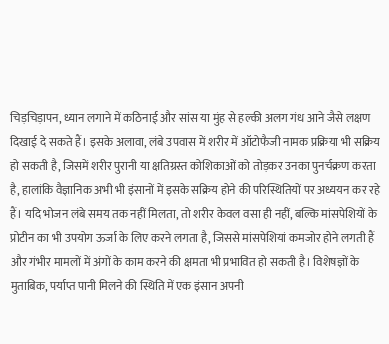चिड़चिड़ापन, ध्यान लगाने में कठिनाई और सांस या मुंह से हल्की अलग गंध आने जैसे लक्षण दिखाई दे सकते हैं। इसके अलावा, लंबे उपवास में शरीर में ऑटोफैजी नामक प्रक्रिया भी सक्रिय हो सकती है, जिसमें शरीर पुरानी या क्षतिग्रस्त कोशिकाओं को तोड़कर उनका पुनर्चक्रण करता है, हालांकि वैज्ञानिक अभी भी इंसानों में इसके सक्रिय होने की परिस्थितियों पर अध्ययन कर रहे हैं। यदि भोजन लंबे समय तक नहीं मिलता, तो शरीर केवल वसा ही नहीं, बल्कि मांसपेशियों के प्रोटीन का भी उपयोग ऊर्जा के लिए करने लगता है, जिससे मांसपेशियां कमजोर होने लगती हैं और गंभीर मामलों में अंगों के काम करने की क्षमता भी प्रभावित हो सकती है। विशेषज्ञों के मुताबिक, पर्याप्त पानी मिलने की स्थिति में एक इंसान अपनी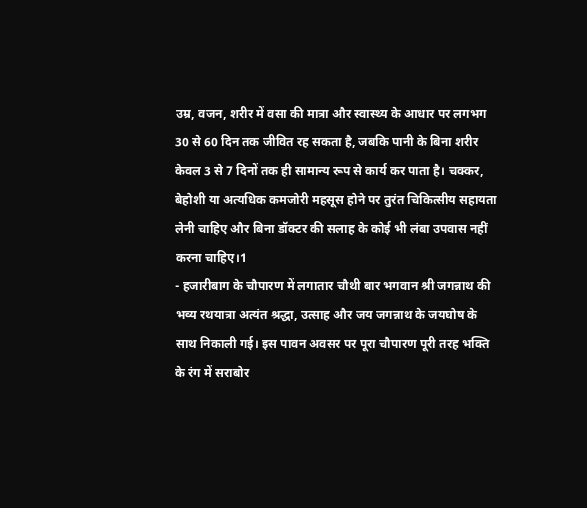उम्र, वजन, शरीर में वसा की मात्रा और स्वास्थ्य के आधार पर लगभग 30 से 60 दिन तक जीवित रह सकता है, जबकि पानी के बिना शरीर केवल 3 से 7 दिनों तक ही सामान्य रूप से कार्य कर पाता है। चक्कर, बेहोशी या अत्यधिक कमजोरी महसूस होने पर तुरंत चिकित्सीय सहायता लेनी चाहिए और बिना डॉक्टर की सलाह के कोई भी लंबा उपवास नहीं करना चाहिए।1
- हजारीबाग के चौपारण में लगातार चौथी बार भगवान श्री जगन्नाथ की भव्य रथयात्रा अत्यंत श्रद्धा, उत्साह और जय जगन्नाथ के जयघोष के साथ निकाली गई। इस पावन अवसर पर पूरा चौपारण पूरी तरह भक्ति के रंग में सराबोर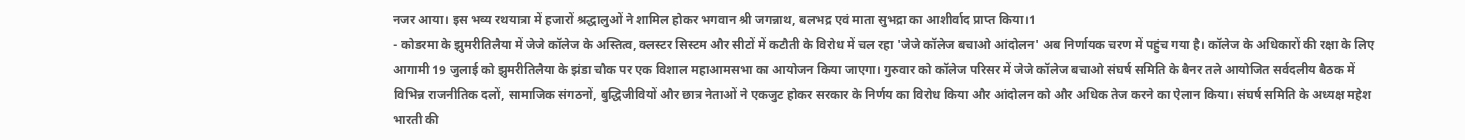नजर आया। इस भव्य रथयात्रा में हजारों श्रद्धालुओं ने शामिल होकर भगवान श्री जगन्नाथ, बलभद्र एवं माता सुभद्रा का आशीर्वाद प्राप्त किया।1
- कोडरमा के झुमरीतिलैया में जेजे कॉलेज के अस्तित्व, क्लस्टर सिस्टम और सीटों में कटौती के विरोध में चल रहा 'जेजे कॉलेज बचाओ आंदोलन' अब निर्णायक चरण में पहुंच गया है। कॉलेज के अधिकारों की रक्षा के लिए आगामी 19 जुलाई को झुमरीतिलैया के झंडा चौक पर एक विशाल महाआमसभा का आयोजन किया जाएगा। गुरुवार को कॉलेज परिसर में जेजे कॉलेज बचाओ संघर्ष समिति के बैनर तले आयोजित सर्वदलीय बैठक में विभिन्न राजनीतिक दलों, सामाजिक संगठनों, बुद्धिजीवियों और छात्र नेताओं ने एकजुट होकर सरकार के निर्णय का विरोध किया और आंदोलन को और अधिक तेज करने का ऐलान किया। संघर्ष समिति के अध्यक्ष महेश भारती की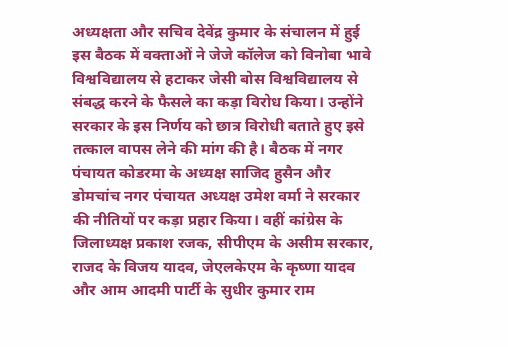अध्यक्षता और सचिव देवेंद्र कुमार के संचालन में हुई इस बैठक में वक्ताओं ने जेजे कॉलेज को विनोबा भावे विश्वविद्यालय से हटाकर जेसी बोस विश्वविद्यालय से संबद्ध करने के फैसले का कड़ा विरोध किया। उन्होंने सरकार के इस निर्णय को छात्र विरोधी बताते हुए इसे तत्काल वापस लेने की मांग की है। बैठक में नगर पंचायत कोडरमा के अध्यक्ष साजिद हुसैन और डोमचांच नगर पंचायत अध्यक्ष उमेश वर्मा ने सरकार की नीतियों पर कड़ा प्रहार किया। वहीं कांग्रेस के जिलाध्यक्ष प्रकाश रजक, सीपीएम के असीम सरकार, राजद के विजय यादव, जेएलकेएम के कृष्णा यादव और आम आदमी पार्टी के सुधीर कुमार राम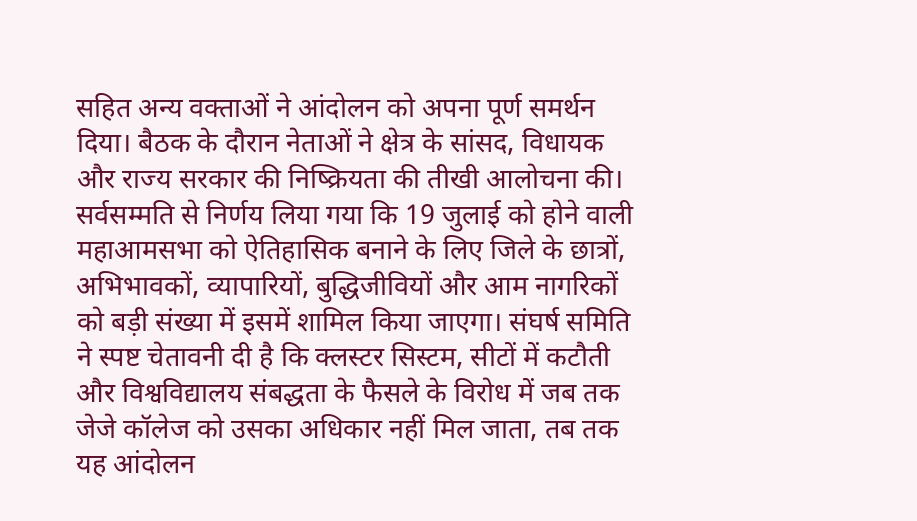सहित अन्य वक्ताओं ने आंदोलन को अपना पूर्ण समर्थन दिया। बैठक के दौरान नेताओं ने क्षेत्र के सांसद, विधायक और राज्य सरकार की निष्क्रियता की तीखी आलोचना की। सर्वसम्मति से निर्णय लिया गया कि 19 जुलाई को होने वाली महाआमसभा को ऐतिहासिक बनाने के लिए जिले के छात्रों, अभिभावकों, व्यापारियों, बुद्धिजीवियों और आम नागरिकों को बड़ी संख्या में इसमें शामिल किया जाएगा। संघर्ष समिति ने स्पष्ट चेतावनी दी है कि क्लस्टर सिस्टम, सीटों में कटौती और विश्वविद्यालय संबद्धता के फैसले के विरोध में जब तक जेजे कॉलेज को उसका अधिकार नहीं मिल जाता, तब तक यह आंदोलन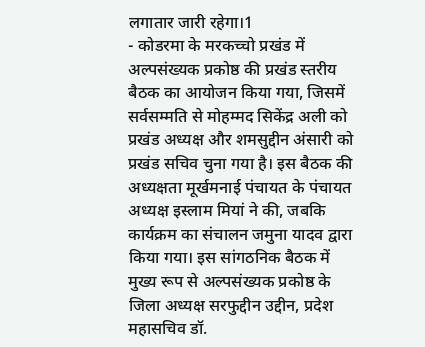लगातार जारी रहेगा।1
- कोडरमा के मरकच्चो प्रखंड में अल्पसंख्यक प्रकोष्ठ की प्रखंड स्तरीय बैठक का आयोजन किया गया, जिसमें सर्वसम्मति से मोहम्मद सिकेंद्र अली को प्रखंड अध्यक्ष और शमसुद्दीन अंसारी को प्रखंड सचिव चुना गया है। इस बैठक की अध्यक्षता मूर्खमनाई पंचायत के पंचायत अध्यक्ष इस्लाम मियां ने की, जबकि कार्यक्रम का संचालन जमुना यादव द्वारा किया गया। इस सांगठनिक बैठक में मुख्य रूप से अल्पसंख्यक प्रकोष्ठ के जिला अध्यक्ष सरफुद्दीन उद्दीन, प्रदेश महासचिव डॉ.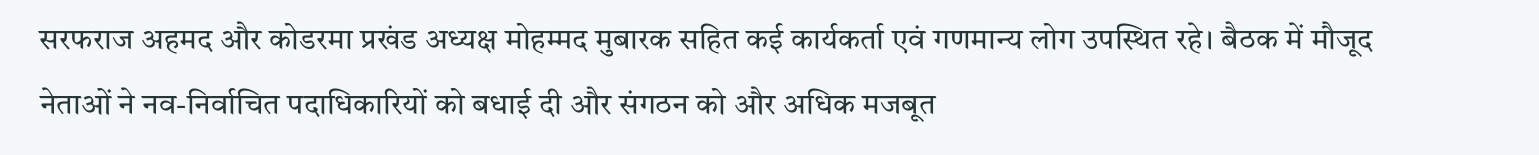सरफराज अहमद और कोडरमा प्रखंड अध्यक्ष मोहम्मद मुबारक सहित कई कार्यकर्ता एवं गणमान्य लोग उपस्थित रहे। बैठक में मौजूद नेताओं ने नव-निर्वाचित पदाधिकारियों को बधाई दी और संगठन को और अधिक मजबूत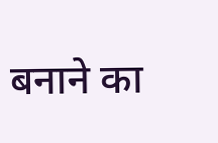बनाने का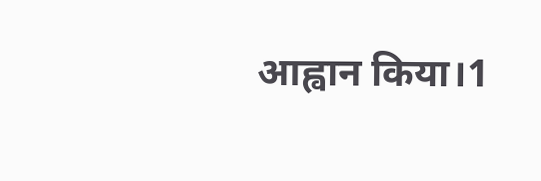आह्वान किया।1